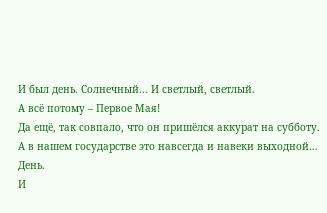И был день. Солнечный… И светлый, светлый.
А всё потому – Первое Мая!
Да ещё, так совпало, что он пришёлся аккурат на субботу. А в нашем государстве это навсегда и навеки выходной…
День.
И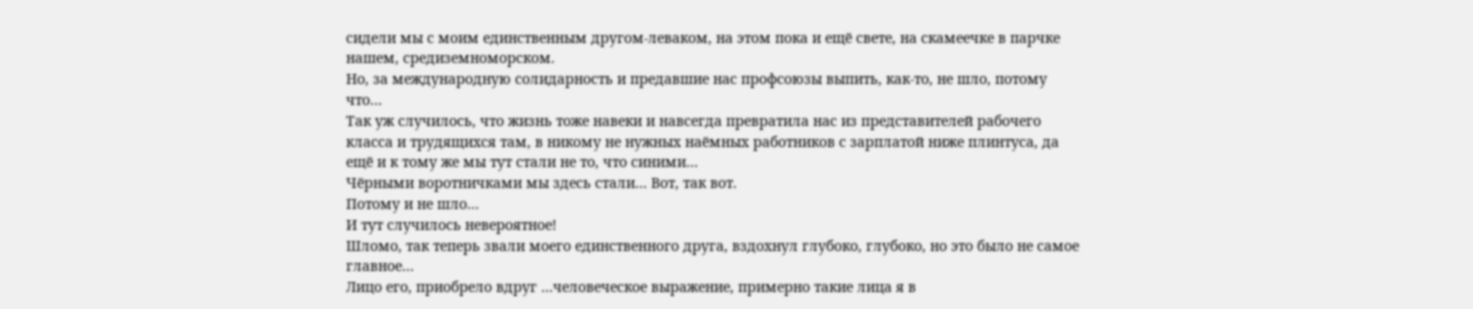сидели мы с моим единственным другом-леваком, на этом пока и ещё свете, на скамеечке в парчке нашем, средиземноморском.
Но, за международную солидарность и предавшие нас профсоюзы выпить, как-то, не шло, потому что…
Так уж случилось, что жизнь тоже навеки и навсегда превратила нас из представителей рабочего класса и трудящихся там, в никому не нужных наёмных работников с зарплатой ниже плинтуса, да ещё и к тому же мы тут стали не то, что синими…
Чёрными воротничками мы здесь стали… Вот, так вот.
Потому и не шло…
И тут случилось невероятное!
Шломо, так теперь звали моего единственного друга, вздохнул глубоко, глубоко, но это было не самое главное…
Лицо его, приобрело вдруг …человеческое выражение, примерно такие лица я в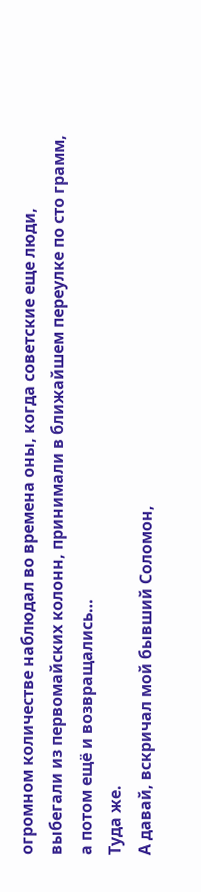огромном количестве наблюдал во времена оны, когда советские еще люди, выбегали из первомайских колонн, принимали в ближайшем переулке по сто грамм, а потом ещё и возвращались…
Туда же.
А давай, вскричал мой бывший Соломон,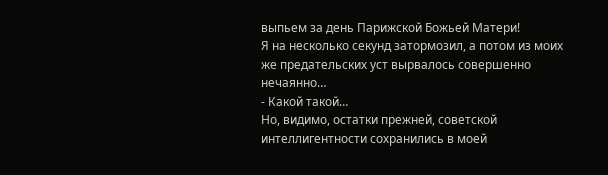выпьем за день Парижской Божьей Матери!
Я на несколько секунд затормозил, а потом из моих же предательских уст вырвалось совершенно нечаянно…
- Какой такой…
Но, видимо, остатки прежней, советской интеллигентности сохранились в моей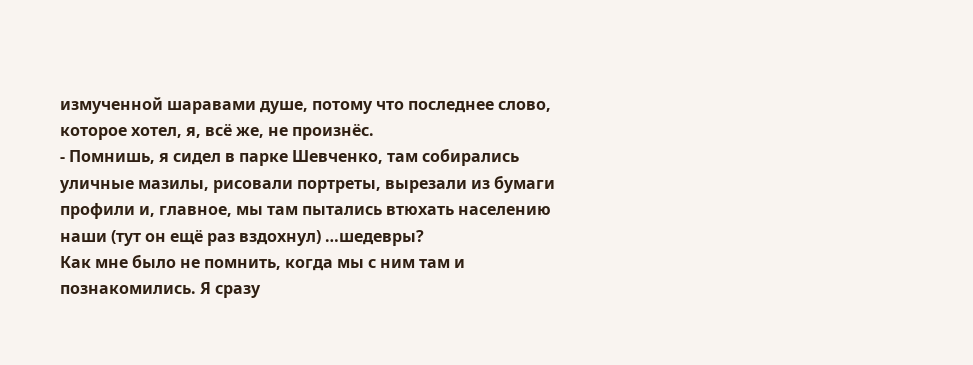измученной шаравами душе, потому что последнее слово, которое хотел, я, всё же, не произнёс.
- Помнишь, я сидел в парке Шевченко, там собирались уличные мазилы, рисовали портреты, вырезали из бумаги профили и, главное, мы там пытались втюхать населению наши (тут он ещё раз вздохнул) …шедевры?
Как мне было не помнить, когда мы с ним там и познакомились. Я сразу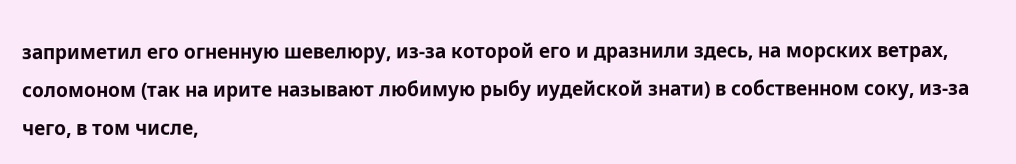заприметил его огненную шевелюру, из-за которой его и дразнили здесь, на морских ветрах, соломоном (так на ирите называют любимую рыбу иудейской знати) в собственном соку, из-за чего, в том числе,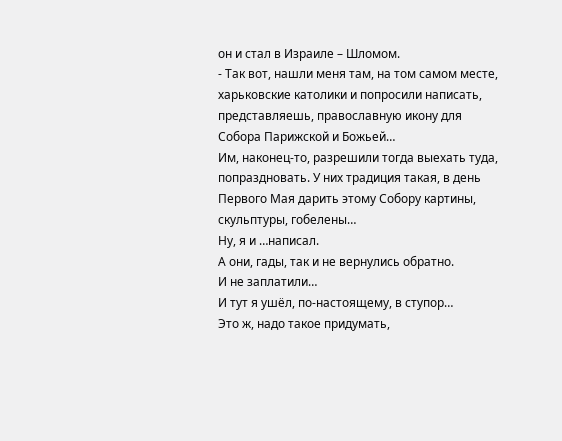он и стал в Израиле – Шломом.
- Так вот, нашли меня там, на том самом месте, харьковские католики и попросили написать, представляешь, православную икону для Собора Парижской и Божьей…
Им, наконец-то, разрешили тогда выехать туда, попраздновать. У них традиция такая, в день Первого Мая дарить этому Собору картины, скульптуры, гобелены…
Ну, я и …написал.
А они, гады, так и не вернулись обратно.
И не заплатили…
И тут я ушёл, по-настоящему, в ступор…
Это ж, надо такое придумать,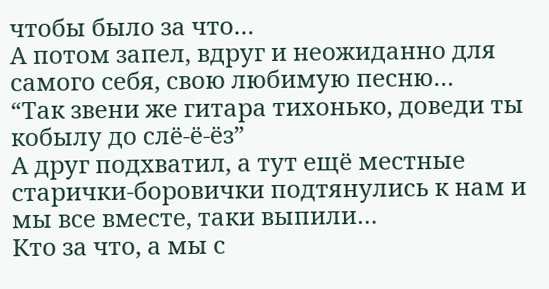чтобы было за что…
А потом запел, вдруг и неожиданно для самого себя, свою любимую песню…
“Так звени же гитара тихонько, доведи ты кобылу до слё-ё-ёз”
А друг подхватил, а тут ещё местные старички-боровички подтянулись к нам и мы все вместе, таки выпили…
Кто за что, а мы с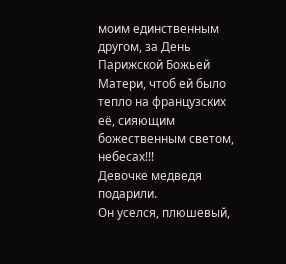моим единственным другом, за День Парижской Божьей Матери, чтоб ей было тепло на французских её, сияющим божественным светом, небесах!!!
Девочке медведя подарили.
Он уселся, плюшевый,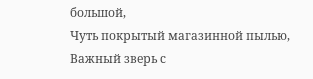большой,
Чуть покрытый магазинной пылью,
Важный зверь с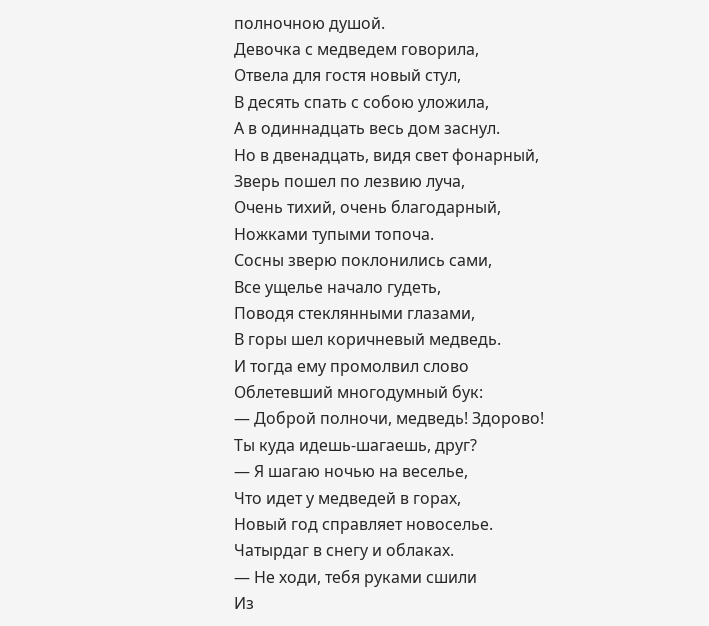полночною душой.
Девочка с медведем говорила,
Отвела для гостя новый стул,
В десять спать с собою уложила,
А в одиннадцать весь дом заснул.
Но в двенадцать, видя свет фонарный,
Зверь пошел по лезвию луча,
Очень тихий, очень благодарный,
Ножками тупыми топоча.
Сосны зверю поклонились сами,
Все ущелье начало гудеть,
Поводя стеклянными глазами,
В горы шел коричневый медведь.
И тогда ему промолвил слово
Облетевший многодумный бук:
— Доброй полночи, медведь! Здорово!
Ты куда идешь-шагаешь, друг?
— Я шагаю ночью на веселье,
Что идет у медведей в горах,
Новый год справляет новоселье.
Чатырдаг в снегу и облаках.
— Не ходи, тебя руками сшили
Из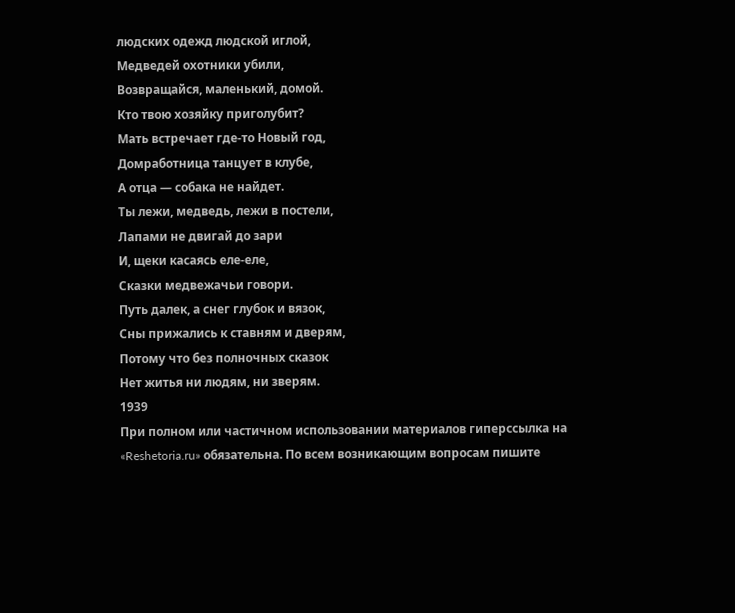людских одежд людской иглой,
Медведей охотники убили,
Возвращайся, маленький, домой.
Кто твою хозяйку приголубит?
Мать встречает где-то Новый год,
Домработница танцует в клубе,
А отца — собака не найдет.
Ты лежи, медведь, лежи в постели,
Лапами не двигай до зари
И, щеки касаясь еле-еле,
Сказки медвежачьи говори.
Путь далек, а снег глубок и вязок,
Сны прижались к ставням и дверям,
Потому что без полночных сказок
Нет житья ни людям, ни зверям.
1939
При полном или частичном использовании материалов гиперссылка на «Reshetoria.ru» обязательна. По всем возникающим вопросам пишите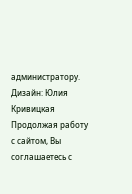администратору.
Дизайн: Юлия Кривицкая
Продолжая работу с сайтом, Вы соглашаетесь с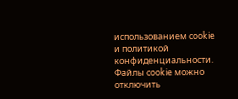использованием cookie и политикой конфиденциальности. Файлы cookie можно отключить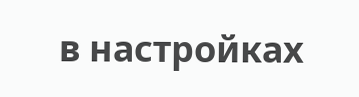в настройках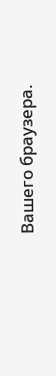Вашего браузера.